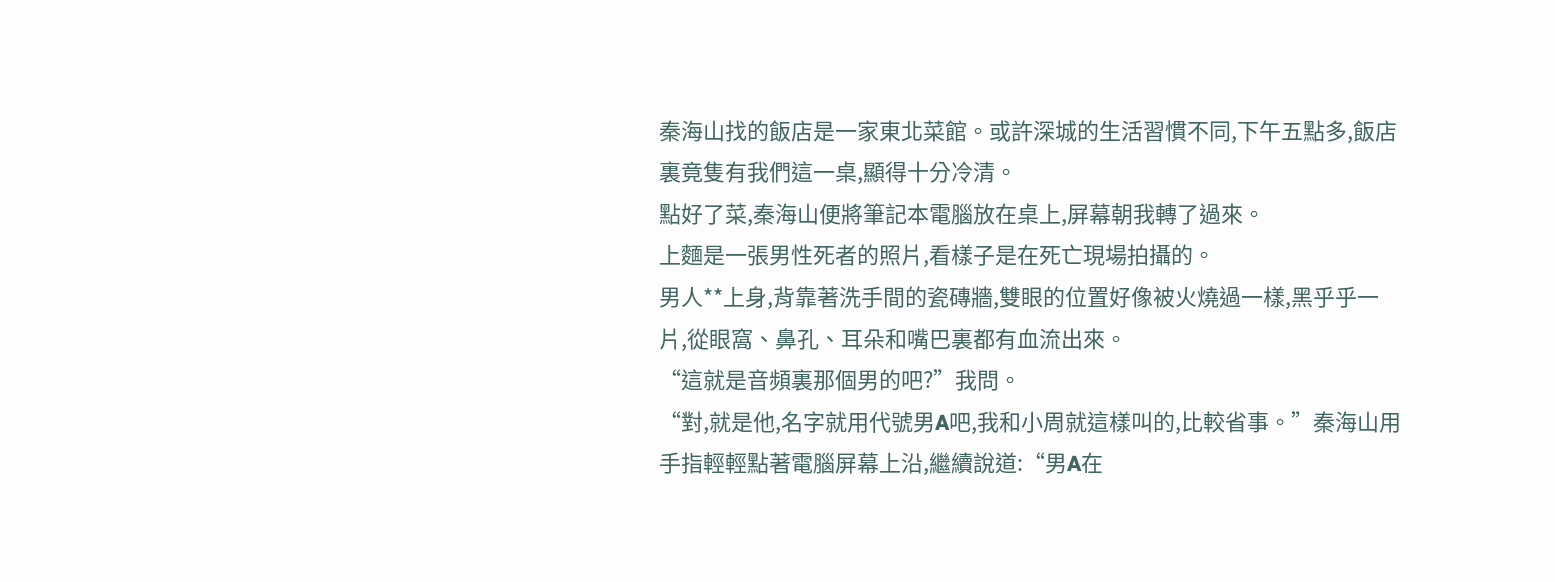秦海山找的飯店是一家東北菜館。或許深城的生活習慣不同,下午五點多,飯店裏竟隻有我們這一桌,顯得十分冷清。
點好了菜,秦海山便將筆記本電腦放在桌上,屏幕朝我轉了過來。
上麵是一張男性死者的照片,看樣子是在死亡現場拍攝的。
男人**上身,背靠著洗手間的瓷磚牆,雙眼的位置好像被火燒過一樣,黑乎乎一片,從眼窩、鼻孔、耳朵和嘴巴裏都有血流出來。
“這就是音頻裏那個男的吧?”我問。
“對,就是他,名字就用代號男A吧,我和小周就這樣叫的,比較省事。”秦海山用手指輕輕點著電腦屏幕上沿,繼續說道:“男A在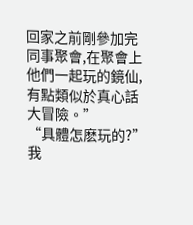回家之前剛參加完同事聚會,在聚會上他們一起玩的鏡仙,有點類似於真心話大冒險。”
“具體怎麽玩的?”我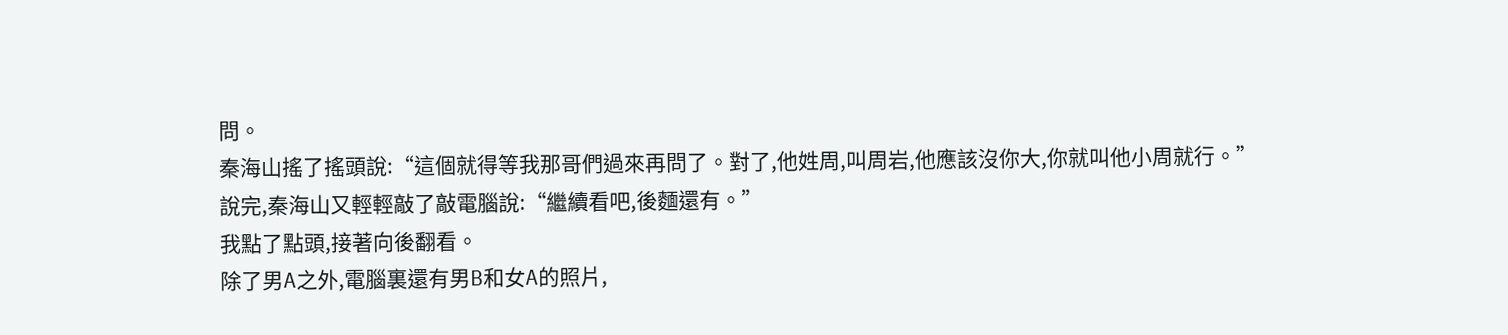問。
秦海山搖了搖頭說:“這個就得等我那哥們過來再問了。對了,他姓周,叫周岩,他應該沒你大,你就叫他小周就行。”
說完,秦海山又輕輕敲了敲電腦說:“繼續看吧,後麵還有。”
我點了點頭,接著向後翻看。
除了男A之外,電腦裏還有男B和女A的照片,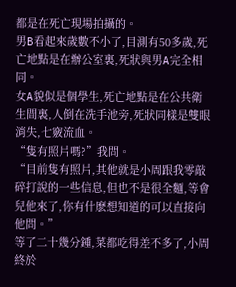都是在死亡現場拍攝的。
男B看起來歲數不小了,目測有50多歲,死亡地點是在辦公室裏,死狀與男A完全相同。
女A貌似是個學生,死亡地點是在公共衛生間裏,人倒在洗手池旁,死狀同樣是雙眼消失,七竅流血。
“隻有照片嗎?”我問。
“目前隻有照片,其他就是小周跟我零敲碎打說的一些信息,但也不是很全麵,等會兒他來了,你有什麽想知道的可以直接向他問。”
等了二十幾分鍾,菜都吃得差不多了,小周終於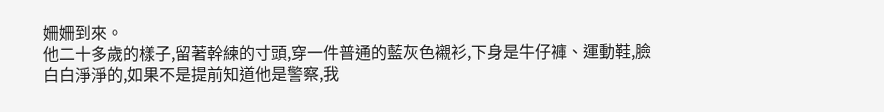姍姍到來。
他二十多歲的樣子,留著幹練的寸頭,穿一件普通的藍灰色襯衫,下身是牛仔褲、運動鞋,臉白白淨淨的,如果不是提前知道他是警察,我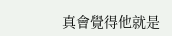真會覺得他就是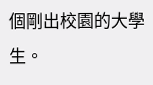個剛出校園的大學生。